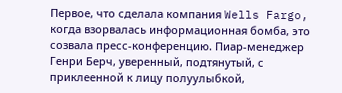Первое, что сделала компания Wells Fargo, когда взорвалась информационная бомба, это созвала пресс-конференцию. Пиар-менеджер Генри Берч, уверенный, подтянутый, с приклеенной к лицу полуулыбкой,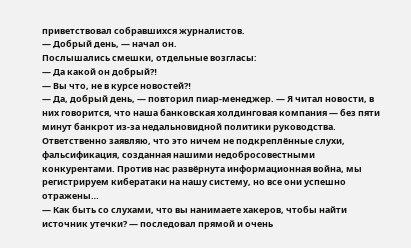приветствовал собравшихся журналистов.
— Добрый день, — начал он.
Послышались смешки, отдельные возгласы:
— Да какой он добрый⁈
— Вы что, не в курсе новостей⁈
— Да, добрый день, — повторил пиар-менеджер. — Я читал новости, в них говорится, что наша банковская холдинговая компания — без пяти минут банкрот из-за недальновидной политики руководства. Ответственно заявляю, что это ничем не подкреплённые слухи, фальсификация, созданная нашими недобросовестными конкурентами. Против нас развёрнута информационная война, мы регистрируем кибератаки на нашу систему, но все они успешно отражены…
— Как быть со слухами, что вы нанимаете хакеров, чтобы найти источник утечки? — последовал прямой и очень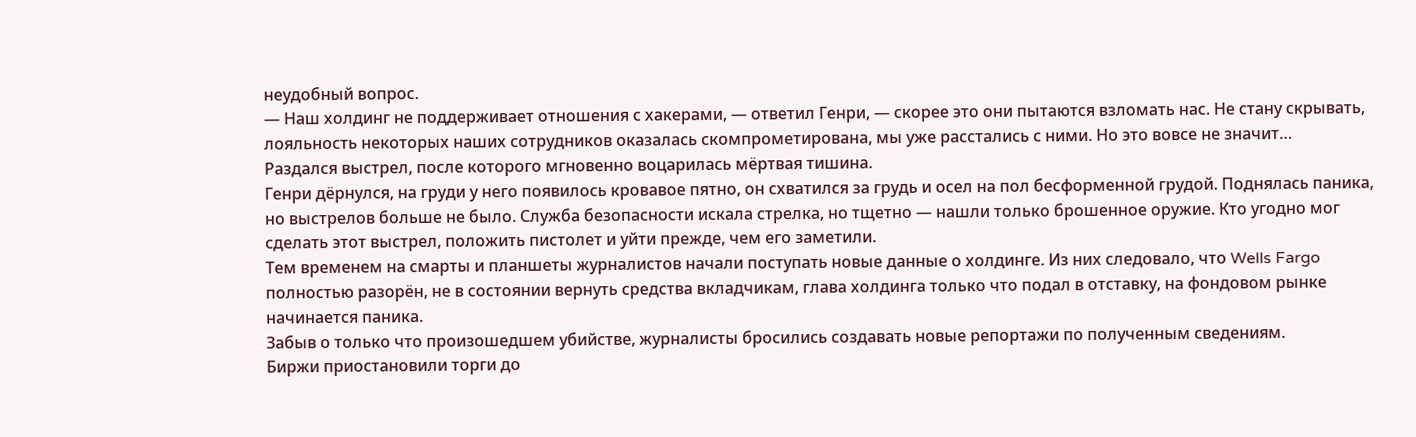неудобный вопрос.
— Наш холдинг не поддерживает отношения с хакерами, — ответил Генри, — скорее это они пытаются взломать нас. Не стану скрывать, лояльность некоторых наших сотрудников оказалась скомпрометирована, мы уже расстались с ними. Но это вовсе не значит…
Раздался выстрел, после которого мгновенно воцарилась мёртвая тишина.
Генри дёрнулся, на груди у него появилось кровавое пятно, он схватился за грудь и осел на пол бесформенной грудой. Поднялась паника, но выстрелов больше не было. Служба безопасности искала стрелка, но тщетно — нашли только брошенное оружие. Кто угодно мог сделать этот выстрел, положить пистолет и уйти прежде, чем его заметили.
Тем временем на смарты и планшеты журналистов начали поступать новые данные о холдинге. Из них следовало, что Wells Fargo полностью разорён, не в состоянии вернуть средства вкладчикам, глава холдинга только что подал в отставку, на фондовом рынке начинается паника.
Забыв о только что произошедшем убийстве, журналисты бросились создавать новые репортажи по полученным сведениям.
Биржи приостановили торги до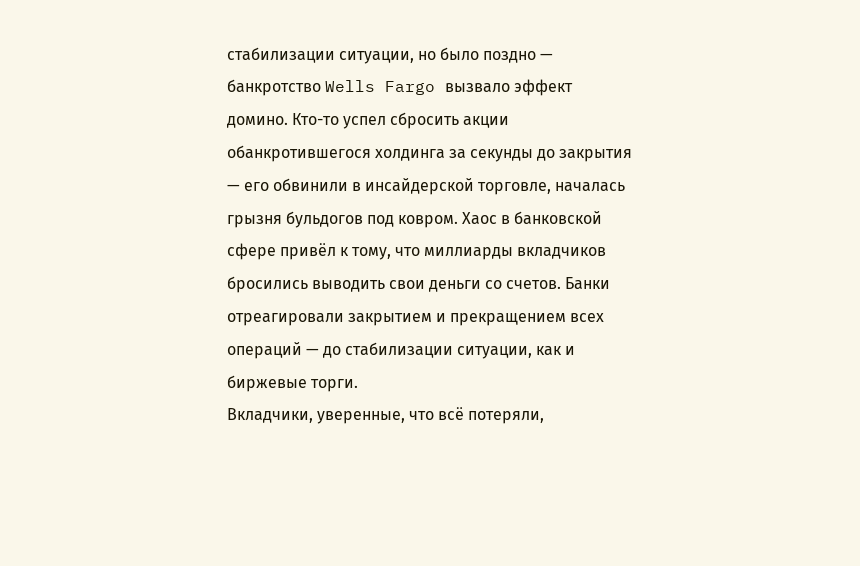стабилизации ситуации, но было поздно — банкротство Wells Fargo вызвало эффект домино. Кто-то успел сбросить акции обанкротившегося холдинга за секунды до закрытия — его обвинили в инсайдерской торговле, началась грызня бульдогов под ковром. Хаос в банковской сфере привёл к тому, что миллиарды вкладчиков бросились выводить свои деньги со счетов. Банки отреагировали закрытием и прекращением всех операций — до стабилизации ситуации, как и биржевые торги.
Вкладчики, уверенные, что всё потеряли,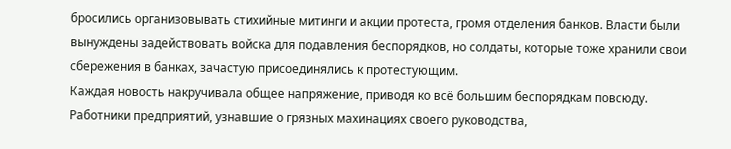бросились организовывать стихийные митинги и акции протеста, громя отделения банков. Власти были вынуждены задействовать войска для подавления беспорядков, но солдаты, которые тоже хранили свои сбережения в банках, зачастую присоединялись к протестующим.
Каждая новость накручивала общее напряжение, приводя ко всё большим беспорядкам повсюду. Работники предприятий, узнавшие о грязных махинациях своего руководства,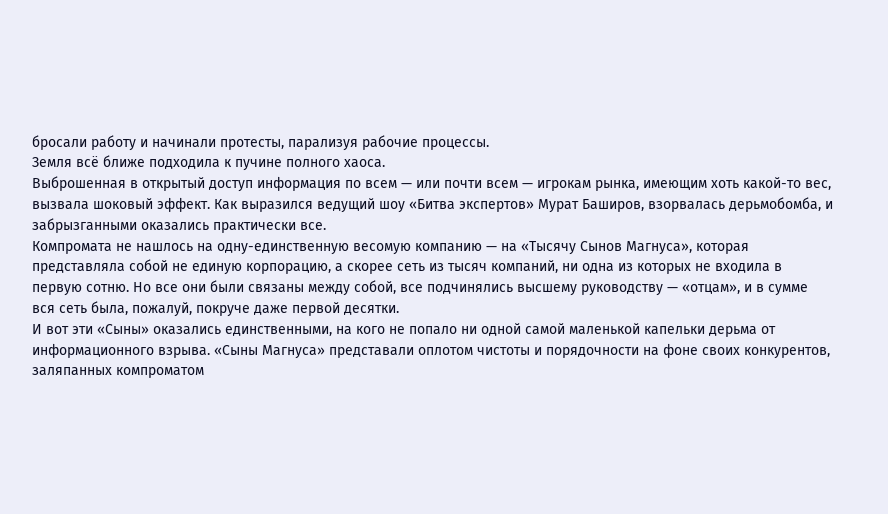бросали работу и начинали протесты, парализуя рабочие процессы.
Земля всё ближе подходила к пучине полного хаоса.
Выброшенная в открытый доступ информация по всем — или почти всем — игрокам рынка, имеющим хоть какой-то вес, вызвала шоковый эффект. Как выразился ведущий шоу «Битва экспертов» Мурат Баширов, взорвалась дерьмобомба, и забрызганными оказались практически все.
Компромата не нашлось на одну-единственную весомую компанию — на «Тысячу Сынов Магнуса», которая представляла собой не единую корпорацию, а скорее сеть из тысяч компаний, ни одна из которых не входила в первую сотню. Но все они были связаны между собой, все подчинялись высшему руководству — «отцам», и в сумме вся сеть была, пожалуй, покруче даже первой десятки.
И вот эти «Сыны» оказались единственными, на кого не попало ни одной самой маленькой капельки дерьма от информационного взрыва. «Сыны Магнуса» представали оплотом чистоты и порядочности на фоне своих конкурентов, заляпанных компроматом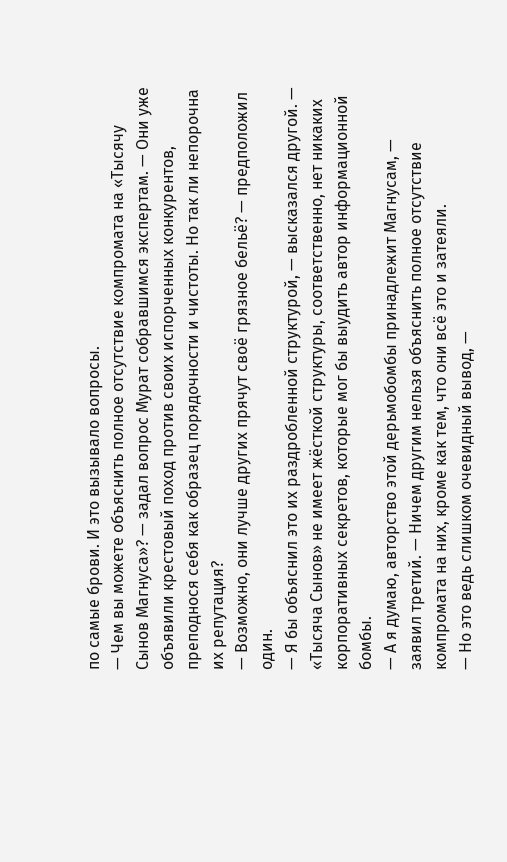по самые брови. И это вызывало вопросы.
— Чем вы можете объяснить полное отсутствие компромата на «Тысячу Сынов Магнуса»? — задал вопрос Мурат собравшимся экспертам. — Они уже объявили крестовый поход против своих испорченных конкурентов, преподнося себя как образец порядочности и чистоты. Но так ли непорочна их репутация?
— Возможно, они лучше других прячут своё грязное бельё? — предположил один.
— Я бы объяснил это их раздробленной структурой, — высказался другой. — «Тысяча Сынов» не имеет жёсткой структуры, соответственно, нет никаких корпоративных секретов, которые мог бы выудить автор информационной бомбы.
— А я думаю, авторство этой дерьмобомбы принадлежит Магнусам, — заявил третий. — Ничем другим нельзя объяснить полное отсутствие компромата на них, кроме как тем, что они всё это и затеяли.
— Но это ведь слишком очевидный вывод, —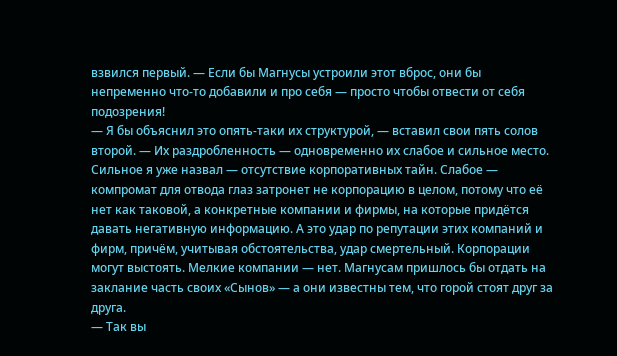взвился первый. — Если бы Магнусы устроили этот вброс, они бы непременно что-то добавили и про себя — просто чтобы отвести от себя подозрения!
— Я бы объяснил это опять-таки их структурой, — вставил свои пять солов второй. — Их раздробленность — одновременно их слабое и сильное место. Сильное я уже назвал — отсутствие корпоративных тайн. Слабое — компромат для отвода глаз затронет не корпорацию в целом, потому что её нет как таковой, а конкретные компании и фирмы, на которые придётся давать негативную информацию. А это удар по репутации этих компаний и фирм, причём, учитывая обстоятельства, удар смертельный. Корпорации могут выстоять. Мелкие компании — нет. Магнусам пришлось бы отдать на заклание часть своих «Сынов» — а они известны тем, что горой стоят друг за друга.
— Так вы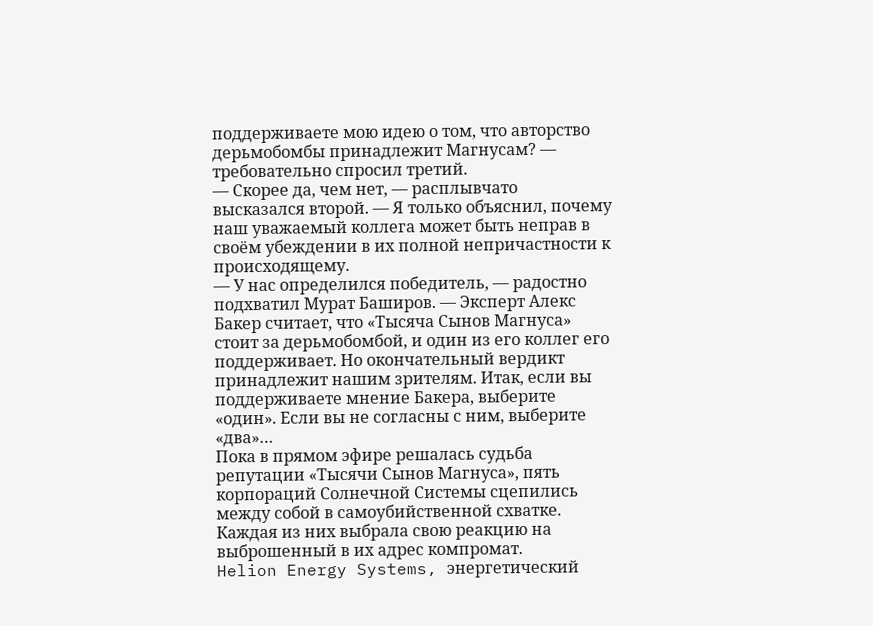поддерживаете мою идею о том, что авторство дерьмобомбы принадлежит Магнусам? — требовательно спросил третий.
— Скорее да, чем нет, — расплывчато высказался второй. — Я только объяснил, почему наш уважаемый коллега может быть неправ в своём убеждении в их полной непричастности к происходящему.
— У нас определился победитель, — радостно подхватил Мурат Баширов. — Эксперт Алекс Бакер считает, что «Тысяча Сынов Магнуса» стоит за дерьмобомбой, и один из его коллег его поддерживает. Но окончательный вердикт принадлежит нашим зрителям. Итак, если вы поддерживаете мнение Бакера, выберите «один». Если вы не согласны с ним, выберите «два»…
Пока в прямом эфире решалась судьба репутации «Тысячи Сынов Магнуса», пять корпораций Солнечной Системы сцепились между собой в самоубийственной схватке. Каждая из них выбрала свою реакцию на выброшенный в их адрес компромат.
Helion Energy Systems, энергетический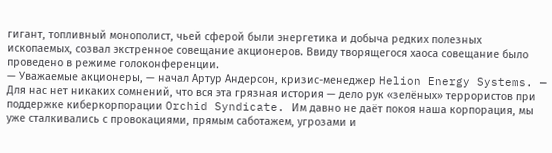гигант, топливный монополист, чьей сферой были энергетика и добыча редких полезных ископаемых, созвал экстренное совещание акционеров. Ввиду творящегося хаоса совещание было проведено в режиме голоконференции.
— Уважаемые акционеры, — начал Артур Андерсон, кризис-менеджер Helion Energy Systems. — Для нас нет никаких сомнений, что вся эта грязная история — дело рук «зелёных» террористов при поддержке киберкорпорации Orchid Syndicate. Им давно не даёт покоя наша корпорация, мы уже сталкивались с провокациями, прямым саботажем, угрозами и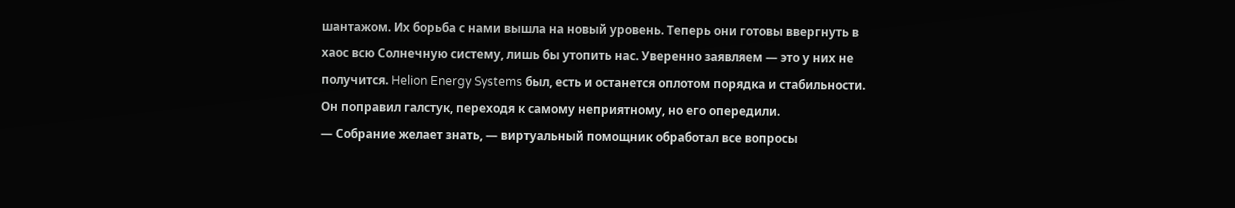шантажом. Их борьба с нами вышла на новый уровень. Теперь они готовы ввергнуть в хаос всю Солнечную систему, лишь бы утопить нас. Уверенно заявляем — это у них не получится. Helion Energy Systems был, есть и останется оплотом порядка и стабильности.
Он поправил галстук, переходя к самому неприятному, но его опередили.
— Собрание желает знать, — виртуальный помощник обработал все вопросы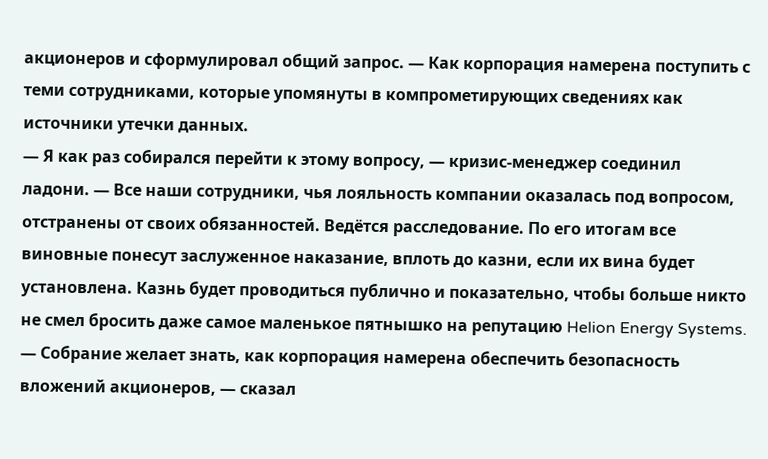акционеров и сформулировал общий запрос. — Как корпорация намерена поступить с теми сотрудниками, которые упомянуты в компрометирующих сведениях как источники утечки данных.
— Я как раз собирался перейти к этому вопросу, — кризис-менеджер соединил ладони. — Все наши сотрудники, чья лояльность компании оказалась под вопросом, отстранены от своих обязанностей. Ведётся расследование. По его итогам все виновные понесут заслуженное наказание, вплоть до казни, если их вина будет установлена. Казнь будет проводиться публично и показательно, чтобы больше никто не смел бросить даже самое маленькое пятнышко на репутацию Helion Energy Systems.
— Собрание желает знать, как корпорация намерена обеспечить безопасность вложений акционеров, — сказал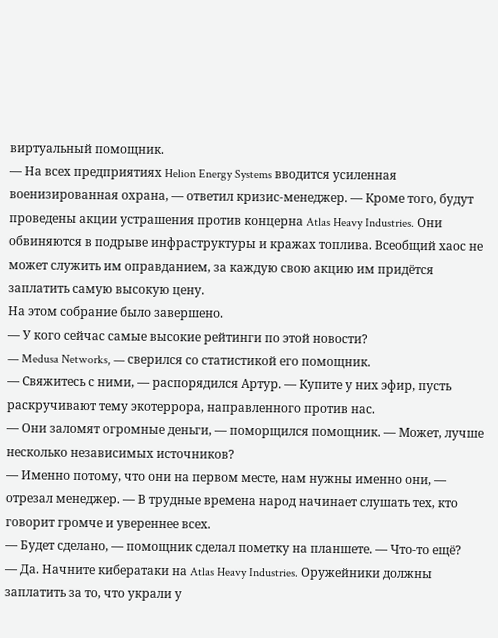виртуальный помощник.
— На всех предприятиях Helion Energy Systems вводится усиленная военизированная охрана, — ответил кризис-менеджер. — Кроме того, будут проведены акции устрашения против концерна Atlas Heavy Industries. Они обвиняются в подрыве инфраструктуры и кражах топлива. Всеобщий хаос не может служить им оправданием, за каждую свою акцию им придётся заплатить самую высокую цену.
На этом собрание было завершено.
— У кого сейчас самые высокие рейтинги по этой новости?
— Medusa Networks, — сверился со статистикой его помощник.
— Свяжитесь с ними, — распорядился Артур. — Купите у них эфир, пусть раскручивают тему экотеррора, направленного против нас.
— Они заломят огромные деньги, — поморщился помощник. — Может, лучше несколько независимых источников?
— Именно потому, что они на первом месте, нам нужны именно они, — отрезал менеджер. — В трудные времена народ начинает слушать тех, кто говорит громче и увереннее всех.
— Будет сделано, — помощник сделал пометку на планшете. — Что-то ещё?
— Да. Начните кибератаки на Atlas Heavy Industries. Оружейники должны заплатить за то, что украли у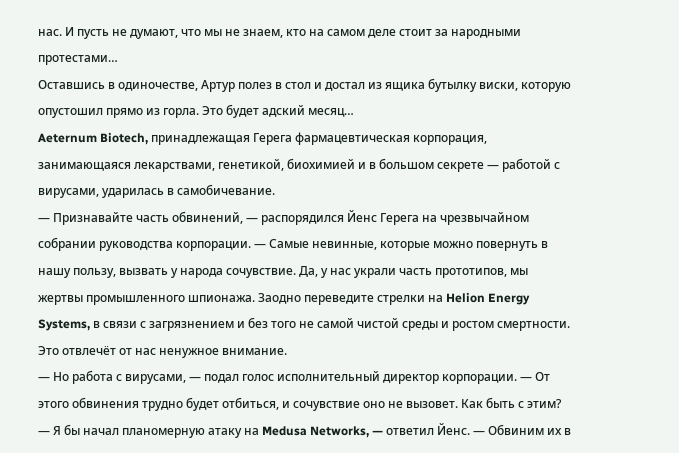нас. И пусть не думают, что мы не знаем, кто на самом деле стоит за народными протестами…
Оставшись в одиночестве, Артур полез в стол и достал из ящика бутылку виски, которую опустошил прямо из горла. Это будет адский месяц…
Aeternum Biotech, принадлежащая Герега фармацевтическая корпорация, занимающаяся лекарствами, генетикой, биохимией и в большом секрете — работой с вирусами, ударилась в самобичевание.
— Признавайте часть обвинений, — распорядился Йенс Герега на чрезвычайном собрании руководства корпорации. — Самые невинные, которые можно повернуть в нашу пользу, вызвать у народа сочувствие. Да, у нас украли часть прототипов, мы жертвы промышленного шпионажа. Заодно переведите стрелки на Helion Energy Systems, в связи с загрязнением и без того не самой чистой среды и ростом смертности. Это отвлечёт от нас ненужное внимание.
— Но работа с вирусами, — подал голос исполнительный директор корпорации. — От этого обвинения трудно будет отбиться, и сочувствие оно не вызовет. Как быть с этим?
— Я бы начал планомерную атаку на Medusa Networks, — ответил Йенс. — Обвиним их в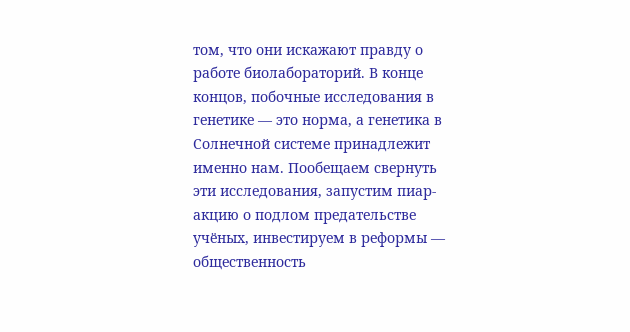том, что они искажают правду о работе биолабораторий. В конце концов, побочные исследования в генетике — это норма, а генетика в Солнечной системе принадлежит именно нам. Пообещаем свернуть эти исследования, запустим пиар-акцию о подлом предательстве учёных, инвестируем в реформы — общественность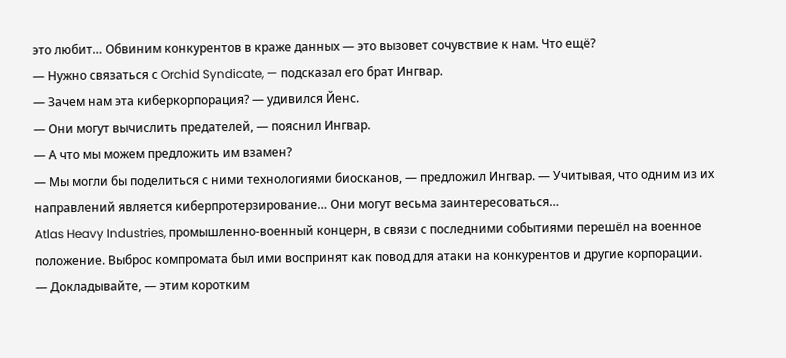это любит… Обвиним конкурентов в краже данных — это вызовет сочувствие к нам. Что ещё?
— Нужно связаться с Orchid Syndicate, — подсказал его брат Ингвар.
— Зачем нам эта киберкорпорация? — удивился Йенс.
— Они могут вычислить предателей, — пояснил Ингвар.
— А что мы можем предложить им взамен?
— Мы могли бы поделиться с ними технологиями биосканов, — предложил Ингвар. — Учитывая, что одним из их направлений является киберпротерзирование… Они могут весьма заинтересоваться…
Atlas Heavy Industries, промышленно-военный концерн, в связи с последними событиями перешёл на военное положение. Выброс компромата был ими воспринят как повод для атаки на конкурентов и другие корпорации.
— Докладывайте, — этим коротким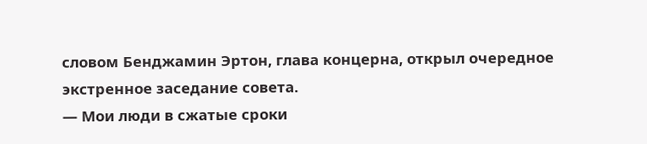словом Бенджамин Эртон, глава концерна, открыл очередное экстренное заседание совета.
— Мои люди в сжатые сроки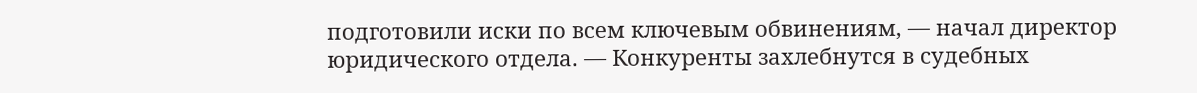подготовили иски по всем ключевым обвинениям, — начал директор юридического отдела. — Конкуренты захлебнутся в судебных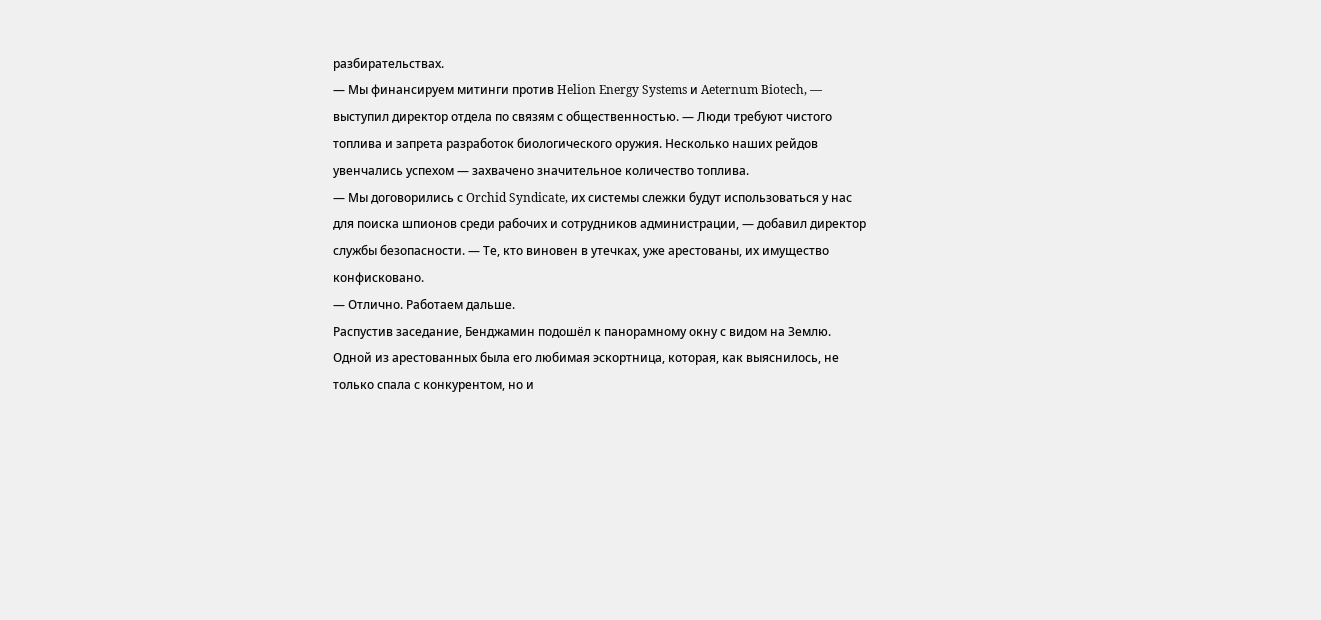разбирательствах.
— Мы финансируем митинги против Helion Energy Systems и Aeternum Biotech, — выступил директор отдела по связям с общественностью. — Люди требуют чистого топлива и запрета разработок биологического оружия. Несколько наших рейдов увенчались успехом — захвачено значительное количество топлива.
— Мы договорились с Orchid Syndicate, их системы слежки будут использоваться у нас для поиска шпионов среди рабочих и сотрудников администрации, — добавил директор службы безопасности. — Те, кто виновен в утечках, уже арестованы, их имущество конфисковано.
— Отлично. Работаем дальше.
Распустив заседание, Бенджамин подошёл к панорамному окну с видом на Землю. Одной из арестованных была его любимая эскортница, которая, как выяснилось, не только спала с конкурентом, но и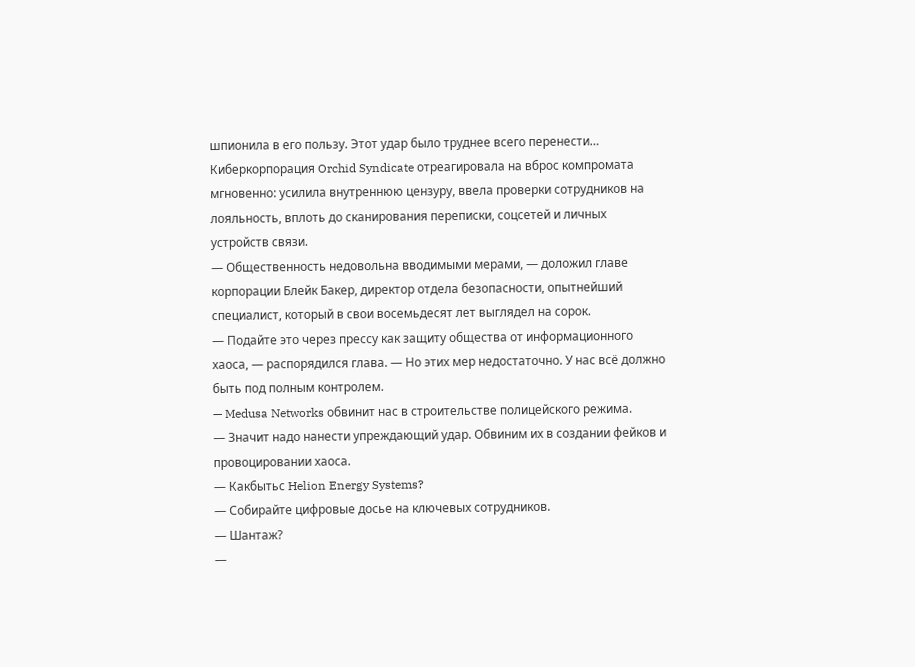шпионила в его пользу. Этот удар было труднее всего перенести…
Киберкорпорация Orchid Syndicate отреагировала на вброс компромата мгновенно: усилила внутреннюю цензуру, ввела проверки сотрудников на лояльность, вплоть до сканирования переписки, соцсетей и личных устройств связи.
— Общественность недовольна вводимыми мерами, — доложил главе корпорации Блейк Бакер, директор отдела безопасности, опытнейший специалист, который в свои восемьдесят лет выглядел на сорок.
— Подайте это через прессу как защиту общества от информационного хаоса, — распорядился глава. — Но этих мер недостаточно. У нас всё должно быть под полным контролем.
— Medusa Networks обвинит нас в строительстве полицейского режима.
— Значит надо нанести упреждающий удар. Обвиним их в создании фейков и провоцировании хаоса.
— Какбытьс Helion Energy Systems?
— Собирайте цифровые досье на ключевых сотрудников.
— Шантаж?
—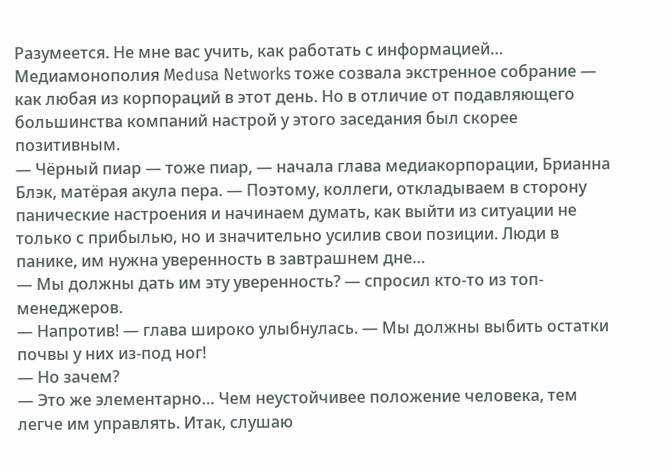Разумеется. Не мне вас учить, как работать с информацией…
Медиамонополия Medusa Networks тоже созвала экстренное собрание — как любая из корпораций в этот день. Но в отличие от подавляющего большинства компаний настрой у этого заседания был скорее позитивным.
— Чёрный пиар — тоже пиар, — начала глава медиакорпорации, Брианна Блэк, матёрая акула пера. — Поэтому, коллеги, откладываем в сторону панические настроения и начинаем думать, как выйти из ситуации не только с прибылью, но и значительно усилив свои позиции. Люди в панике, им нужна уверенность в завтрашнем дне…
— Мы должны дать им эту уверенность? — спросил кто-то из топ-менеджеров.
— Напротив! — глава широко улыбнулась. — Мы должны выбить остатки почвы у них из-под ног!
— Но зачем?
— Это же элементарно… Чем неустойчивее положение человека, тем легче им управлять. Итак, слушаю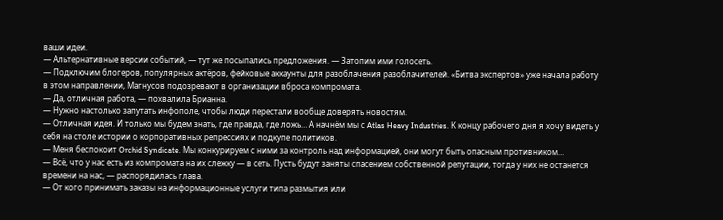ваши идеи.
— Альтернативные версии событий, — тут же посыпались предложения. — Затопим ими голосеть.
— Подключим блогеров, популярных актёров, фейковые аккаунты для разоблачения разоблачителей. «Битва экспертов» уже начала работу в этом направлении, Магнусов подозревают в организации вброса компромата.
— Да, отличная работа, — похвалила Брианна.
— Нужно настолько запутать инфополе, чтобы люди перестали вообще доверять новостям.
— Отличная идея. И только мы будем знать, где правда, где ложь… А начнём мы с Atlas Heavy Industries. К концу рабочего дня я хочу видеть у себя на столе истории о корпоративных репрессиях и подкупе политиков.
— Меня беспокоит Orchid Syndicate. Мы конкурируем с ними за контроль над информацией, они могут быть опасным противником…
— Всё, что у нас есть из компромата на их слежку — в сеть. Пусть будут заняты спасением собственной репутации, тогда у них не останется времени на нас, — распорядилась глава.
— От кого принимать заказы на информационные услуги типа размытия или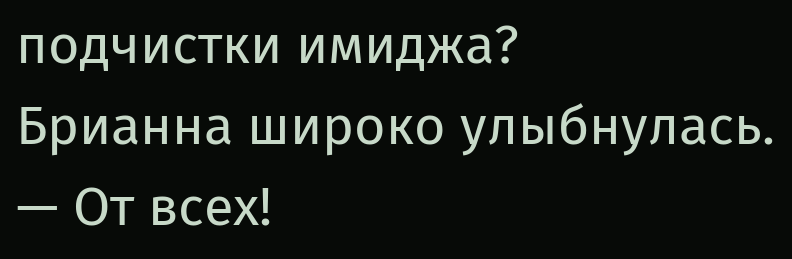подчистки имиджа?
Брианна широко улыбнулась.
— От всех!